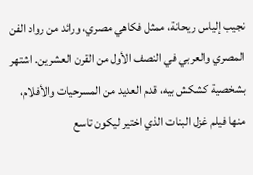نجيب إلياس ريحانة، ممثل فكاهي مصري، ورائد من رواد الفن المصري والعربي في النصف الأول من القرن العشرين. اشتهر بشخصية كشكش بيه، قدم العديد من المسرحيات والأفلام، منها فيلم غزل البنات الذي اختير ليكون تاسع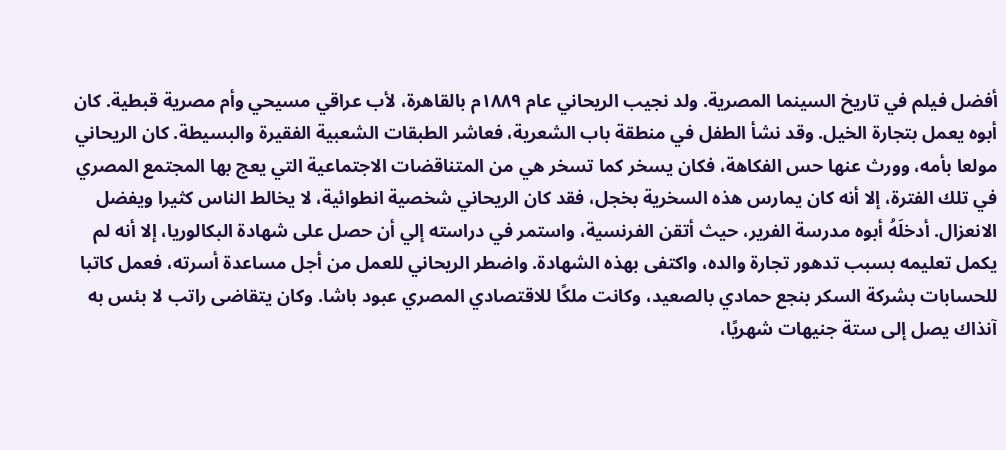أفضل فيلم في تاريخ السينما المصرية. ولد نجيب الريحاني عام ١٨٨٩م بالقاهرة، لأب عراقي مسيحي وأم مصرية قبطية. كان أبوه يعمل بتجارة الخيل. وقد نشأ الطفل في منطقة باب الشعرية، فعاشر الطبقات الشعبية الفقيرة والبسيطة. كان الريحاني مولعا بأمه، وورث عنها حس الفكاهة، فكان يسخر كما تسخر هي من المتناقضات الاجتماعية التي يعج بها المجتمع المصري في تلك الفترة، إلا أنه كان يمارس هذه السخرية بخجل، فقد كان الريحاني شخصية انطوائية، لا يخالط الناس كثيرا ويفضل الانعزال. أدخلَهُ أبوه مدرسة الفرير، حيث أتقن الفرنسية، واستمر في دراسته إلي أن حصل على شهادة البكالوريا، إلا أنه لم يكمل تعليمه بسبب تدهور تجارة والده، واكتفى بهذه الشهادة. واضطر الريحاني للعمل من أجل مساعدة أسرته، فعمل كاتبا للحسابات بشركة السكر بنجع حمادي بالصعيد، وكانت ملكًا للاقتصادي المصري عبود باشا. وكان يتقاضى راتب لا بئس به آنذاك يصل إلى ستة جنيهات شهريًا،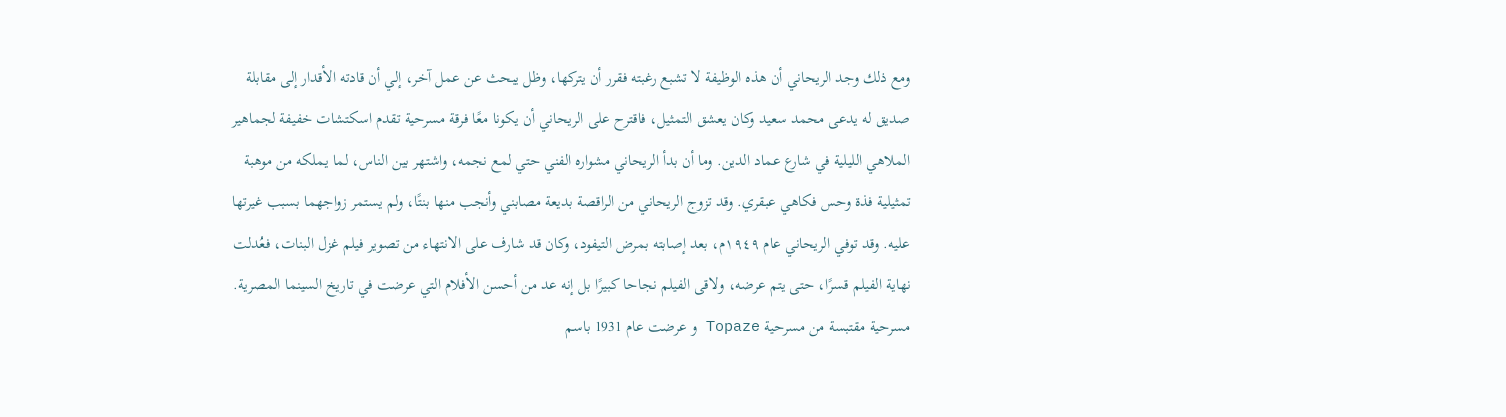ومع ذلك وجد الريحاني أن هذه الوظيفة لا تشبع رغبته فقرر أن يتركها، وظل يبحث عن عمل آخر، إلي أن قادته الأقدار إلى مقابلة صديق له يدعى محمد سعيد وكان يعشق التمثيل، فاقترح على الريحاني أن يكونا معًا فرقة مسرحية تقدم اسكتشات خفيفة لجماهير الملاهي الليلية في شارع عماد الدين. وما أن بدأ الريحاني مشواره الفني حتي لمع نجمه، واشتهر بين الناس، لما يملكه من موهبة تمثيلية فذة وحس فكاهي عبقري. وقد تزوج الريحاني من الراقصة بديعة مصابني وأنجب منها بنتًا، ولم يستمر زواجهما بسبب غيرتها عليه. وقد توفي الريحاني عام ١٩٤٩م، بعد إصابته بمرض التيفود، وكان قد شارف على الانتهاء من تصوير فيلم غزل البنات، فعُدلت نهاية الفيلم قسرًا، حتى يتم عرضه، ولاقى الفيلم نجاحا كبيرًا بل إنه عد من أحسن الأفلام التي عرضت في تاريخ السينما المصرية.
مسرحية مقتبسة من مسرحية Topaze و عرضت عام 1931 باسم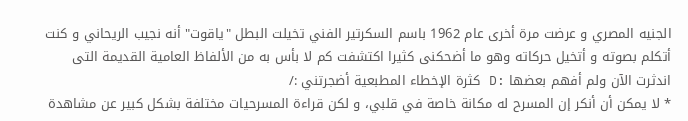الجنيه المصري و عرضت مرة أخرى عام 1962 باسم السكرتير الفني تخيلت البطل "ياقوت" أنه نجيب الريحاني و كنت أتكلم بصوته و أتخيل حركاته وهو ما أضحكنى كثيرا اكتشفت كم لا بأس به من الألفاظ العامية القديمة التى اندثرت الآن ولم أفهم بعضها :D كثرة الإخطاء المطبعية أضجرتني :/
* لا يمكن أن أنكر إن المسرح له مكانة خاصة في قلبي، و لكن قراءة المسرحيات مختلفة بشكل كبير عن مشاهدة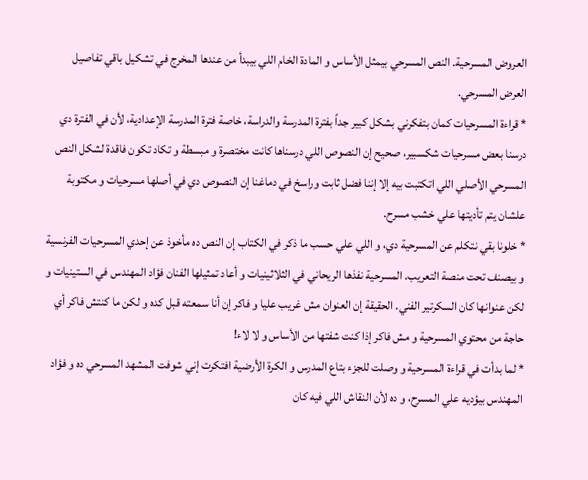العروض المسرحية. النص المسرحي بيمثل الأساس و المادة الخام اللي بيبدأ من عندها المخرج في تشكيل باقي تفاصيل العرض المسرحي.
* قراءة المسرحيات كمان بتفكرني بشكل كبير جداً بفترة المدرسة والدراسة، خاصة فترة المدرسة الإعدادية، لأن في الفترة دي درسنا بعض مسرحيات شكسبير، صحيح إن النصوص اللي درسناها كانت مختصرة و مبسطة و تكاد تكون فاقدة لشكل النص المسرحي الأصلي اللي اتكتبت بيه إلا إننا فضل ثابت وراسخ في دماغنا إن النصوص دي في أصلها مسرحيات و مكتوبة علشان يتم تأديتها علي خشب مسرح.
* خلونا بقي نتكلم عن المسرحية دي، و اللي علي حسب ما ذكر في الكتاب إن النص ده مأخوذ عن إحدي المسرحيات الفرنسية و بيصنف تحت منصة التعريب. المسرحية نفذها الريحاني في الثلاثينيات و أعاد تمثيلها الفنان فؤاد المهندس في الستينيات و لكن عنوانها كان السكرتير الفني. الحقيقة إن العنوان مش غريب عليا و فاكر إن أنا سمعته قبل كده و لكن ما كنتش فاكر أي حاجة من محتوي المسرحية و مش فاكر إذا كنت شفتها من الأساس و لا لاء!
* لما بدأت في قراءة المسرحية و وصلت للجزء بتاع المدرس و الكرة الأرضية افتكرت إني شوفت المشهد المسرحي ده و فؤاد المهندس بيؤديه علي المسرح، و ده لأن النقاش اللي فيه كان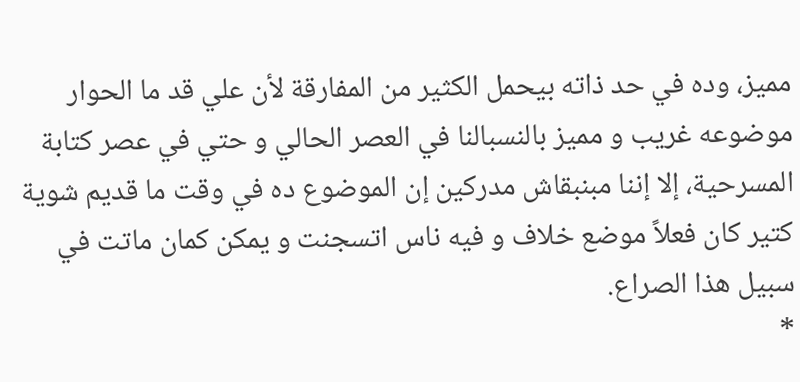مميز، وده في حد ذاته بيحمل الكثير من المفارقة لأن علي قد ما الحوار موضوعه غريب و مميز بالنسبالنا في العصر الحالي و حتي في عصر كتابة المسرحية، إلا إننا مبنبقاش مدركين إن الموضوع ده في وقت ما قديم شوية كتير كان فعلاً موضع خلاف و فيه ناس اتسجنت و يمكن كمان ماتت في سبيل هذا الصراع.
*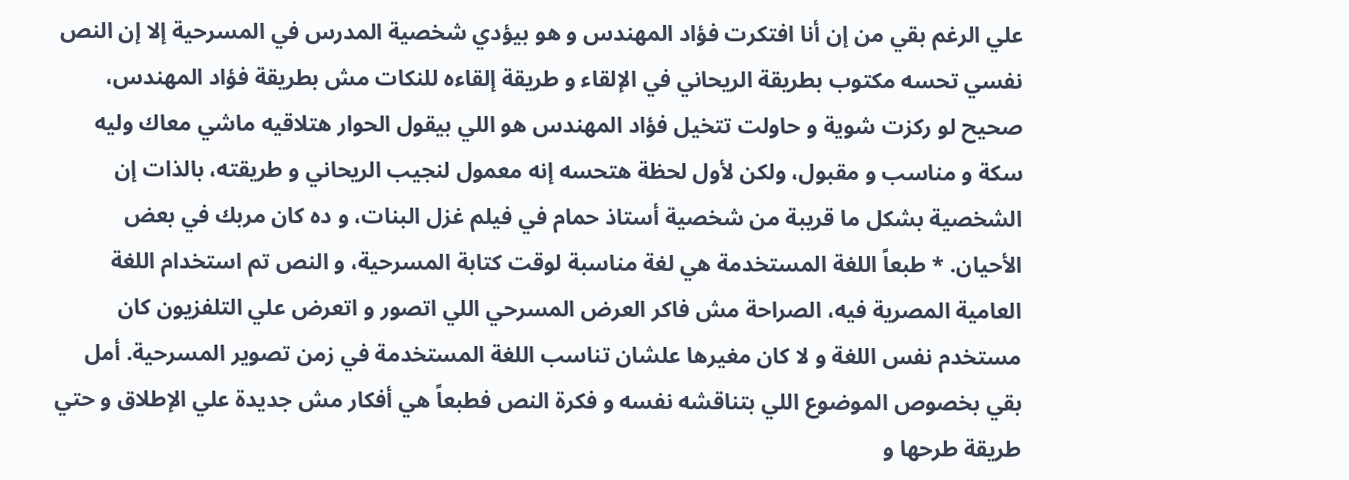علي الرغم بقي من إن أنا افتكرت فؤاد المهندس و هو بيؤدي شخصية المدرس في المسرحية إلا إن النص نفسي تحسه مكتوب بطريقة الريحاني في الإلقاء و طريقة إلقاءه للنكات مش بطريقة فؤاد المهندس، صحيح لو ركزت شوية و حاولت تتخيل فؤاد المهندس هو اللي بيقول الحوار هتلاقيه ماشي معاك وليه سكة و مناسب و مقبول، ولكن لأول لحظة هتحسه إنه معمول لنجيب الريحاني و طريقته، بالذات إن الشخصية بشكل ما قريبة من شخصية أستاذ حمام في فيلم غزل البنات، و ده كان مربك في بعض الأحيان. * طبعاً اللغة المستخدمة هي لغة مناسبة لوقت كتابة المسرحية، و النص تم استخدام اللغة العامية المصرية فيه، الصراحة مش فاكر العرض المسرحي اللي اتصور و اتعرض علي التلفزيون كان مستخدم نفس اللغة و لا كان مغيرها علشان تناسب اللغة المستخدمة في زمن تصوير المسرحية. أمل بقي بخصوص الموضوع اللي بتناقشه نفسه و فكرة النص فطبعاً هي أفكار مش جديدة علي الإطلاق و حتي طريقة طرحها و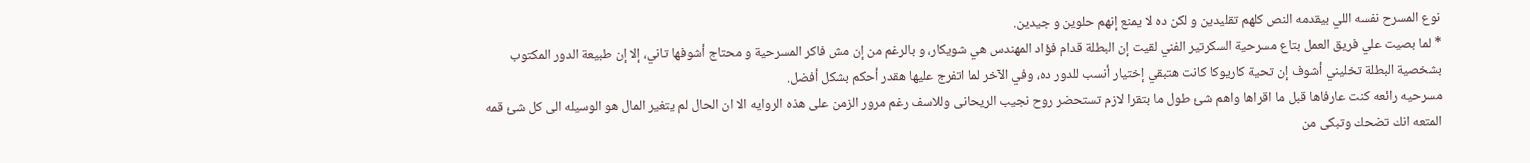نوع المسرح نفسه اللي بيقدمه النص كلهم تقليدين و لكن ده لا يمنع إنهم حلوين و جيدين.
* لما بصيت علي فريق العمل بتاع مسرحية السكرتير الفني لقيت إن البطلة قدام فؤاد المهندس هي شويكار، و بالرغم من إن مش فاكر المسرحية و محتاج أشوفها تاني، إلا إن طبيعة الدور المكتوب بشخصية البطلة تخليني أشوف إن تحية كاريوكا كانت هتبقي إختيار أنسب للدور ده، وفي الآخر لما اتفرج عليها هقدر أحكم بشكل أفضل.
مسرحيه رائعه كنت عارفاها قبل ما اقراها واهم شئ طول ما بتقرا لازم تستحضر روح نجيب الريحانى وللاسف رغم مرور الزمن على هذه الروايه الا ان الحال لم يتغير المال هو الوسيله الى كل شئ قمه المتعه انك تضحك وتبكى من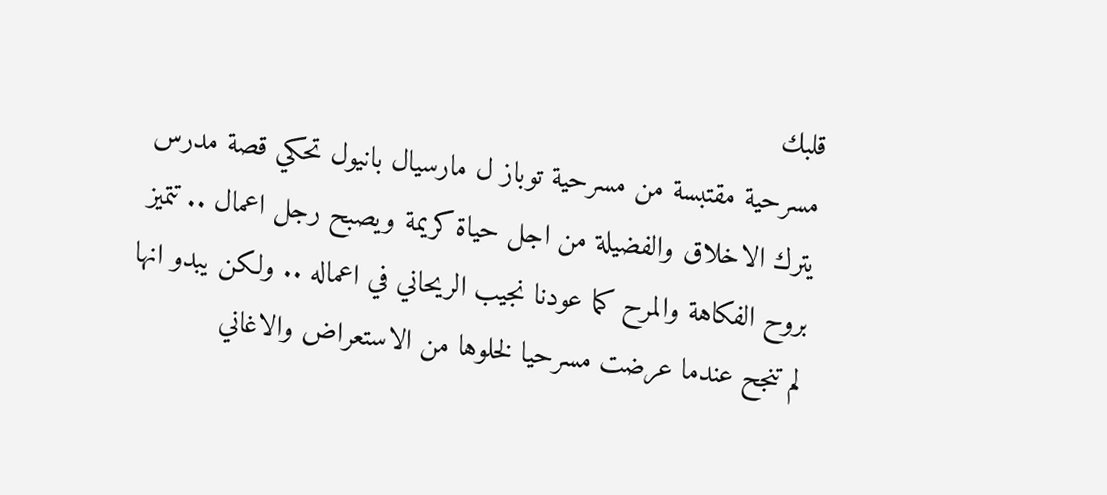قلبك
مسرحية مقتبسة من مسرحية توباز ل مارسيال بانيول تحكي قصة مدرس يترك الاخلاق والفضيلة من اجل حياة كريمة ويصبح رجل اعمال .. تتميز بروح الفكاهة والمرح كما عودنا نجيب الريحاني في اعماله .. ولكن يبدو انها لم تنجح عندما عرضت مسرحيا لخلوها من الاستعراض والاغاني